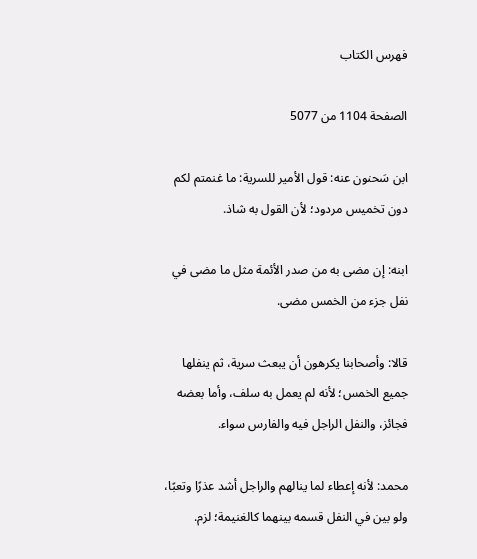فهرس الكتاب

الصفحة 1104 من 5077

ابن سَحنون عنه: قول الأمير للسرية: ما غنمتم لكم دون تخميس مردود؛ لأن القول به شاذ.

ابنه: إن مضى به من صدر الأئمة مثل ما مضى في نفل جزء من الخمس مضى.

قالا: وأصحابنا يكرهون أن يبعث سرية، ثم ينفلها جميع الخمس؛ لأنه لم يعمل به سلف، وأما بعضه فجائز، والنفل الراجل فيه والفارس سواء.

محمد: لأنه إعطاء لما ينالهم والراجل أشد عذرًا وتعبًا، ولو بين في النفل قسمه بينهما كالغنيمة؛ لزم.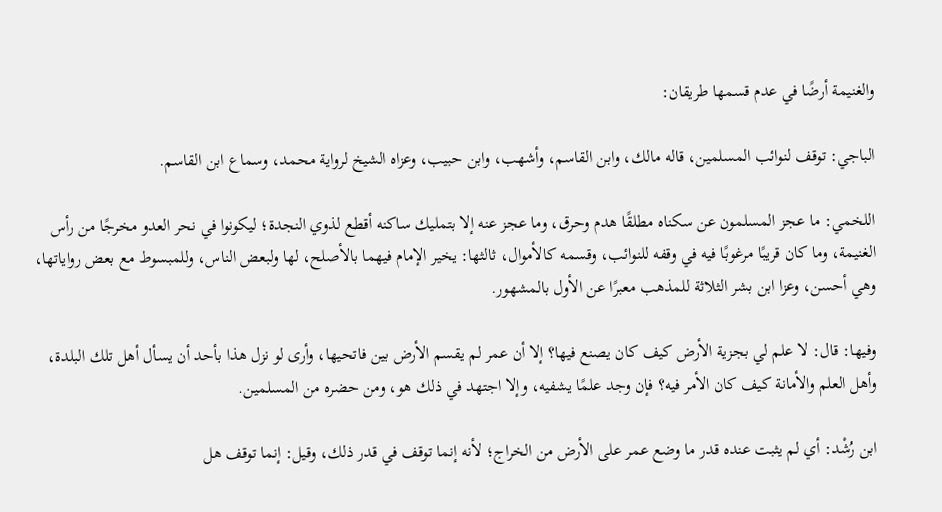والغنيمة أرضًا في عدم قسمها طريقان:

الباجي: توقف لنوائب المسلمين، قاله مالك، وابن القاسم، وأشهب، وابن حبيب، وعزاه الشيخ لرواية محمد، وسماع ابن القاسم.

اللخمي: ما عجز المسلمون عن سكناه مطلقًا هدم وحرق، وما عجز عنه إلا بتمليك ساكنه أقطع لذوي النجدة؛ ليكونوا في نحر العدو مخرجًا من رأس الغنيمة، وما كان قريبًا مرغوبًا فيه في وقفه للنوائب، وقسمه كالأموال، ثالثها: يخير الإمام فيهما بالأصلح، لها ولبعض الناس، وللمبسوط مع بعض رواياتها، وهي أحسن، وعزا ابن بشر الثلاثة للمذهب معبرًا عن الأول بالمشهور.

وفيها: قال: لا علم لي بجزية الأرض كيف كان يصنع فيها؟ إلا أن عمر لم يقسم الأرض بين فاتحيها، وأرى لو نزل هذا بأحد أن يسأل أهل تلك البلدة، وأهل العلم والأمانة كيف كان الأمر فيه؟ فإن وجد علمًا يشفيه، وإلا اجتهد في ذلك هو، ومن حضره من المسلمين.

ابن رُشْد: أي لم يثبت عنده قدر ما وضع عمر على الأرض من الخراج؛ لأنه إنما توقف في قدر ذلك، وقيل: إنما توقف هل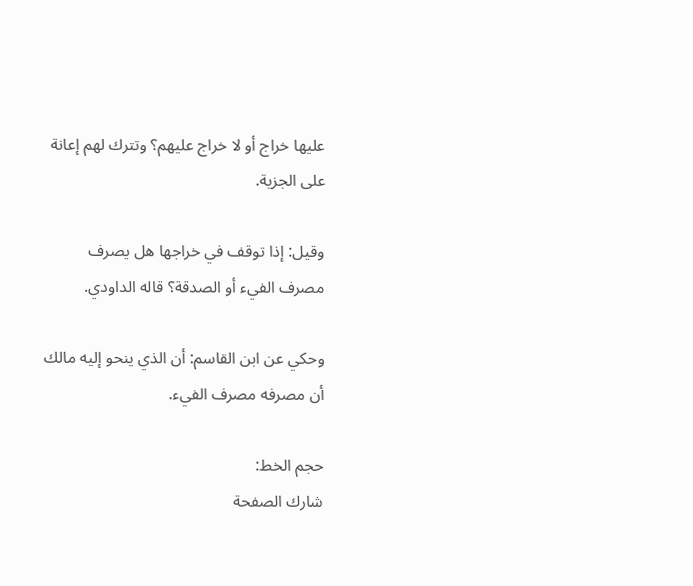عليها خراج أو لا خراج عليهم؟ وتترك لهم إعانة على الجزية.

وقيل: إذا توقف في خراجها هل يصرف مصرف الفيء أو الصدقة؟ قاله الداودي.

وحكي عن ابن القاسم: أن الذي ينحو إليه مالك أن مصرفه مصرف الفيء.

حجم الخط:
شارك الصفحة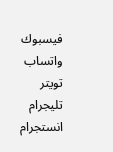فيسبوك واتساب تويتر تليجرام انستجرام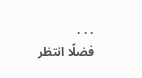. . .
فضلًا انتظر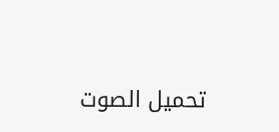تحميل الصوت